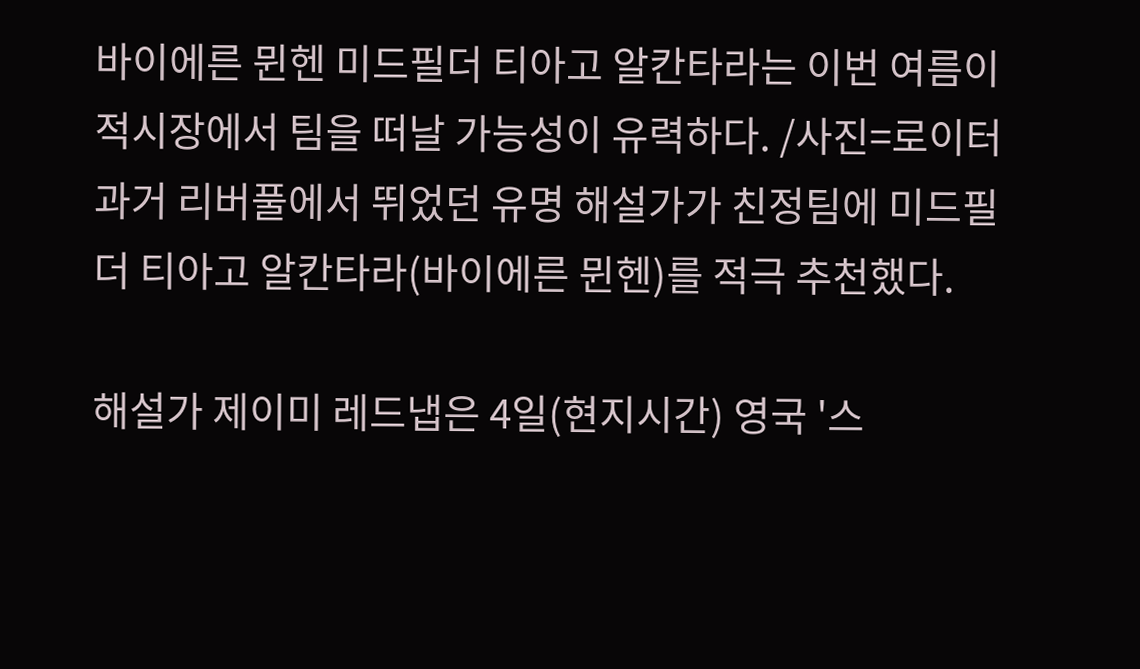바이에른 뮌헨 미드필더 티아고 알칸타라는 이번 여름이적시장에서 팀을 떠날 가능성이 유력하다. /사진=로이터
과거 리버풀에서 뛰었던 유명 해설가가 친정팀에 미드필더 티아고 알칸타라(바이에른 뮌헨)를 적극 추천했다.

해설가 제이미 레드냅은 4일(현지시간) 영국 '스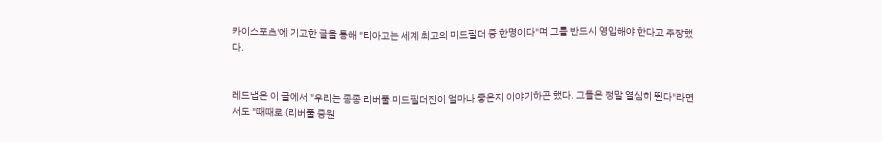카이스포츠'에 기고한 글을 통해 "티아고는 세계 최고의 미드필더 중 한명이다"며 그를 반드시 영입해야 한다고 주장했다.


레드냅은 이 글에서 "우리는 종종 리버풀 미드필더진이 얼마나 좋은지 이야기하곤 했다. 그들은 정말 열심히 뛴다"라면서도 "때때로 (리버풀 중원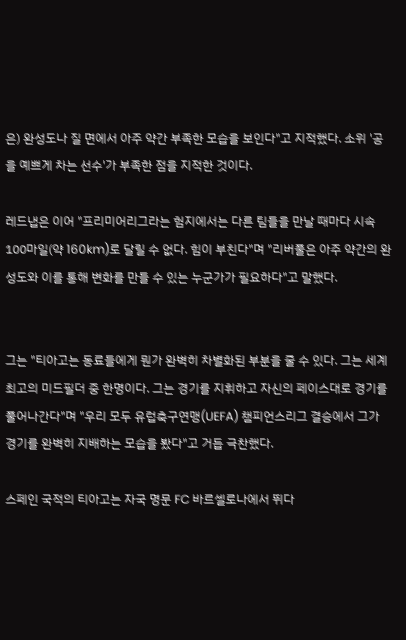은) 완성도나 질 면에서 아주 약간 부족한 모습을 보인다"고 지적했다. 소위 '공을 예쁘게 차는 선수'가 부족한 점을 지적한 것이다.

레드냅은 이어 "프리미어리그라는 험지에서는 다른 팀들을 만날 때마다 시속 100마일(약 160km)로 달릴 수 없다. 힘이 부친다"며 "리버풀은 아주 약간의 완성도와 이를 통해 변화를 만들 수 있는 누군가가 필요하다"고 말했다.


그는 "티아고는 동료들에게 뭔가 완벽히 차별화된 부분을 줄 수 있다. 그는 세계 최고의 미드필더 중 한명이다. 그는 경기를 지휘하고 자신의 페이스대로 경기를 풀어나간다"며 "우리 모두 유럽축구연맹(UEFA) 챔피언스리그 결승에서 그가 경기를 완벽히 지배하는 모습을 봤다"고 거듭 극찬했다.

스페인 국적의 티아고는 자국 명문 FC 바르셀로나에서 뛰다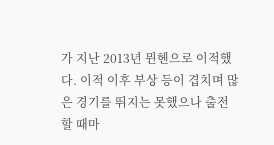가 지난 2013년 뮌헨으로 이적했다. 이적 이후 부상 등이 겹치며 많은 경기를 뛰지는 못했으나 출전할 때마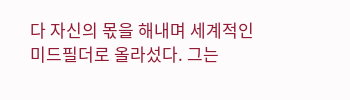다 자신의 몫을 해내며 세계적인 미드필더로 올라섰다. 그는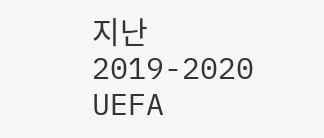지난 2019-2020 UEFA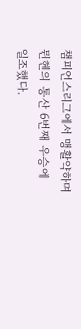챔피언스리그에서 맹활약하며 뮌헨의 통산 6번째 우승에 일조했다.